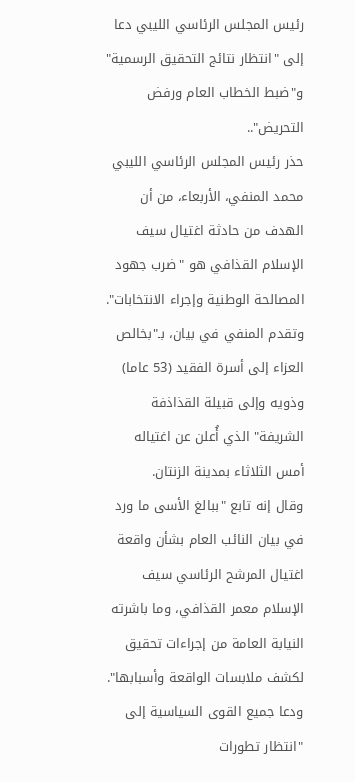رئيس المجلس الرئاسي الليبي دعا إلى "انتظار نتائج التحقيق الرسمية" و"ضبط الخطاب العام ورفض التحريض"..
حذر رئيس المجلس الرئاسي الليبي محمد المنفي، الأربعاء، من أن الهدف من حادثة اغتيال سيف الإسلام القذافي هو "ضرب جهود المصالحة الوطنية وإجراء الانتخابات".
وتقدم المنفي في بيان، بـ"بخالص العزاء إلى أسرة الفقيد (53 عاما) وذويه وإلى قبيلة القذاذفة الشريفة" الذي أُعلن عن اغتياله أمس الثلاثاء بمدينة الزنتان.
وقال إنه تابع "ببالغ الأسى ما ورد في بيان النائب العام بشأن واقعة اغتيال المرشح الرئاسي سيف الإسلام معمر القذافي، وما باشرته النيابة العامة من إجراءات تحقيق لكشف ملابسات الواقعة وأسبابها".
ودعا جميع القوى السياسية إلى "انتظار تطورات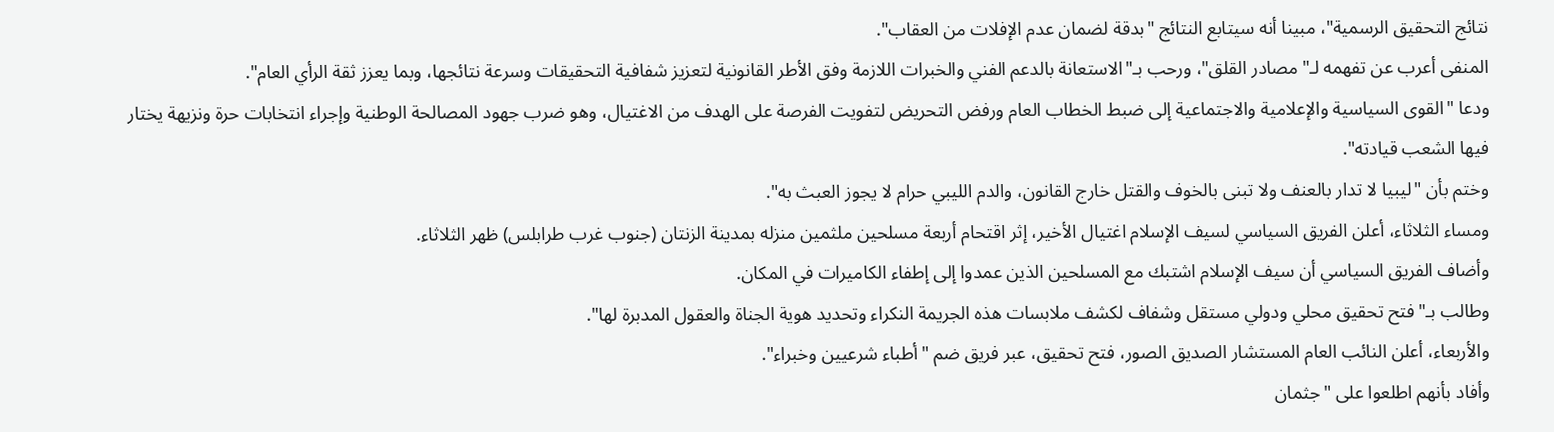نتائج التحقيق الرسمية"، مبينا أنه سيتابع النتائج "بدقة لضمان عدم الإفلات من العقاب".
المنفى أعرب عن تفهمه لـ"مصادر القلق"، ورحب بـ"الاستعانة بالدعم الفني والخبرات اللازمة وفق الأطر القانونية لتعزيز شفافية التحقيقات وسرعة نتائجها، وبما يعزز ثقة الرأي العام".
ودعا "القوى السياسية والإعلامية والاجتماعية إلى ضبط الخطاب العام ورفض التحريض لتفويت الفرصة على الهدف من الاغتيال، وهو ضرب جهود المصالحة الوطنية وإجراء انتخابات حرة ونزيهة يختار فيها الشعب قيادته".
وختم بأن "ليبيا لا تدار بالعنف ولا تبنى بالخوف والقتل خارج القانون، والدم الليبي حرام لا يجوز العبث به".
ومساء الثلاثاء، أعلن الفريق السياسي لسيف الإسلام اغتيال الأخير، إثر اقتحام أربعة مسلحين ملثمين منزله بمدينة الزنتان (جنوب غرب طرابلس) ظهر الثلاثاء.
وأضاف الفريق السياسي أن سيف الإسلام اشتبك مع المسلحين الذين عمدوا إلى إطفاء الكاميرات في المكان.
وطالب بـ"فتح تحقيق محلي ودولي مستقل وشفاف لكشف ملابسات هذه الجريمة النكراء وتحديد هوية الجناة والعقول المدبرة لها".
والأربعاء، أعلن النائب العام المستشار الصديق الصور، فتح تحقيق، عبر فريق ضم "أطباء شرعيين وخبراء".
وأفاد بأنهم اطلعوا على "جثمان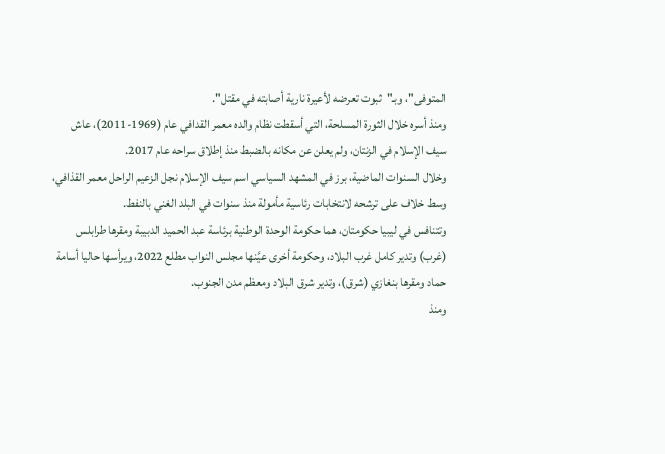المتوفى"، وبـ"ثبوت تعرضه لأعيرة نارية أصابته في مقتل".
ومنذ أسره خلال الثورة المسلحة، التي أسقطت نظام والده معمر القدافي عام (1969-2011)، عاش سيف الإسلام في الزنتان، ولم يعلن عن مكانه بالضبط منذ إطلاق سراحه عام 2017.
وخلال السنوات الماضية، برز في المشهد السياسي اسم سيف الإسلام نجل الزعيم الراحل معمر القذافي، وسط خلاف على ترشحه لانتخابات رئاسية مأمولة منذ سنوات في البلد الغني بالنفط.
وتتنافس في ليبيا حكومتان، هما حكومة الوحدة الوطنية برئاسة عبد الحميد الدبيبة ومقرها طرابلس (غرب) وتدير كامل غرب البلاد، وحكومة أخرى عيَّنها مجلس النواب مطلع 2022، ويرأسها حاليا أسامة حماد ومقرها بنغازي (شرق)، وتدير شرق البلاد ومعظم مدن الجنوب.
ومنذ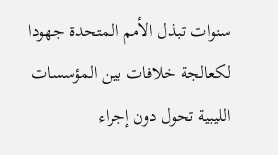سنوات تبذل الأمم المتحدة جهودا لكعالجة خلافات بين المؤسسات الليبية تحول دون إجراء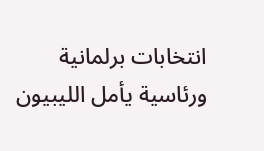انتخابات برلمانية ورئاسية يأمل الليبيون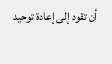أن تقود إلى إعادة توحيد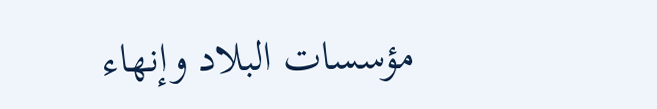مؤسسات البلاد وإنهاء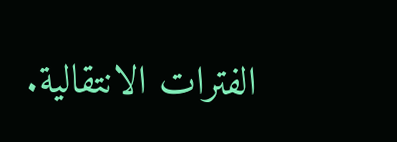الفترات الانتقالية.